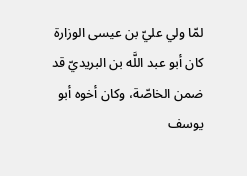لمّا ولي عليّ بن عيسى الوزارة كان أبو عبد اللَّه بن البريديّ قد ضمن الخاصّة، وكان أخوه أبو يوسف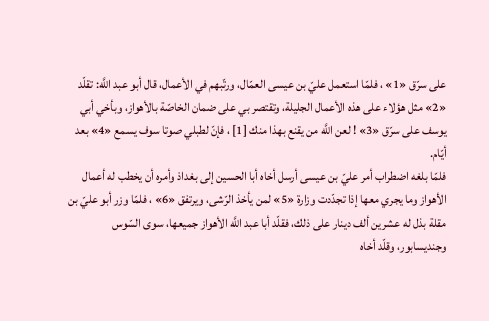على سرّق «1» ، فلمّا استعمل عليّ بن عيسى العمّال، ورتّبهم في الأعمال، قال أبو عبد اللَّه: تقلّد «2» مثل هؤلاء على هذه الأعمال الجليلة، وتقتصر بي على ضمان الخاصّة بالأهواز، وبأخي أبي يوسف على سرّق «3» ! لعن اللَّه من يقنع بهذا منك [1] ، فإنّ لطبلي صوتا سوف يسمع «4» بعد أيّام.
فلمّا بلغه اضطراب أمر عليّ بن عيسى أرسل أخاه أبا الحسين إلى بغداذ وأمره أن يخطب له أعمال الأهواز وما يجري معها إذا تجدّدت وزارة «5» لمن يأخذ الرّشى، ويرتفق «6» ، فلمّا وزر أبو عليّ بن مقلة بذل له عشرين ألف دينار على ذلك، فقلّد أبا عبد اللَّه الأهواز جميعها، سوى السّوس وجنديسابور، وقلّد أخاه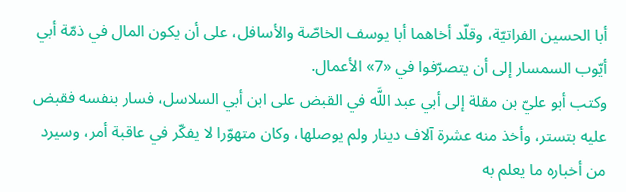أبا الحسين الفراتيّة، وقلّد أخاهما أبا يوسف الخاصّة والأسافل، على أن يكون المال في ذمّة أبي أيّوب السمسار إلى أن يتصرّفوا في «7» الأعمال.
وكتب أبو عليّ بن مقلة إلى أبي عبد اللَّه في القبض على ابن أبي السلاسل، فسار بنفسه فقبض عليه بتستر، وأخذ منه عشرة آلاف دينار ولم يوصلها، وكان متهوّرا لا يفكّر في عاقبة أمر، وسيرد من أخباره ما يعلم به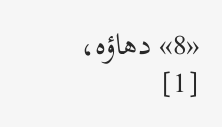«8» دهاؤه،
[1]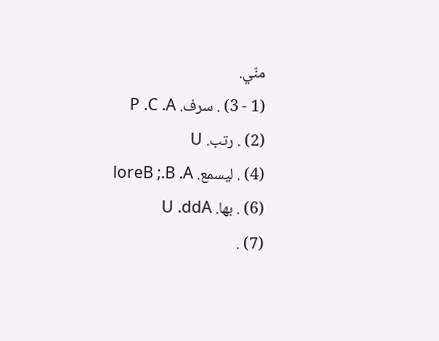منّي.
(1 - 3) . سرف. P .C .A
(2) . رتب. U
(4) . ليسمع. loreB ;.B .A
(6) . بها. U .ddA
(7) .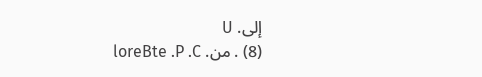إلى. U
(8) . من. loreBte .P .C